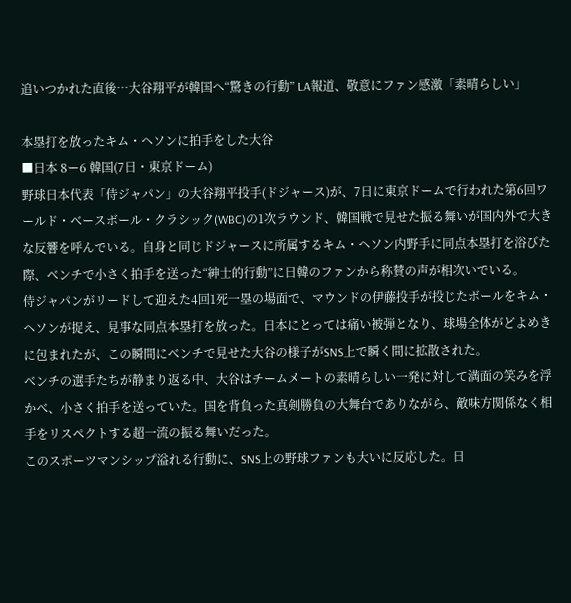追いつかれた直後…大谷翔平が韓国へ“驚きの行動” LA報道、敬意にファン感激「素晴らしい」

本塁打を放ったキム・ヘソンに拍手をした大谷
■日本 8ー6 韓国(7日・東京ドーム)
野球日本代表「侍ジャパン」の大谷翔平投手(ドジャース)が、7日に東京ドームで行われた第6回ワールド・ベースボール・クラシック(WBC)の1次ラウンド、韓国戦で見せた振る舞いが国内外で大きな反響を呼んでいる。自身と同じドジャースに所属するキム・ヘソン内野手に同点本塁打を浴びた際、ベンチで小さく拍手を送った“紳士的行動”に日韓のファンから称賛の声が相次いでいる。
侍ジャパンがリードして迎えた4回1死一塁の場面で、マウンドの伊藤投手が投じたボールをキム・ヘソンが捉え、見事な同点本塁打を放った。日本にとっては痛い被弾となり、球場全体がどよめきに包まれたが、この瞬間にベンチで見せた大谷の様子がSNS上で瞬く間に拡散された。
ベンチの選手たちが静まり返る中、大谷はチームメートの素晴らしい一発に対して満面の笑みを浮かべ、小さく拍手を送っていた。国を背負った真剣勝負の大舞台でありながら、敵味方関係なく相手をリスペクトする超一流の振る舞いだった。
このスポーツマンシップ溢れる行動に、SNS上の野球ファンも大いに反応した。日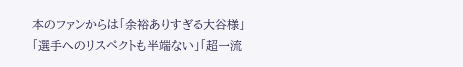本のファンからは「余裕ありすぎる大谷様」「選手へのリスペクトも半端ない」「超一流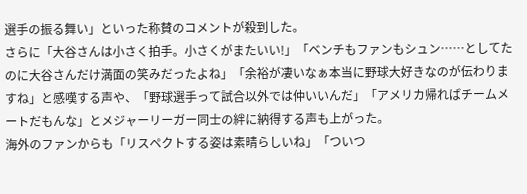選手の振る舞い」といった称賛のコメントが殺到した。
さらに「大谷さんは小さく拍手。小さくがまたいい!」「ベンチもファンもシュン……としてたのに大谷さんだけ満面の笑みだったよね」「余裕が凄いなぁ本当に野球大好きなのが伝わりますね」と感嘆する声や、「野球選手って試合以外では仲いいんだ」「アメリカ帰ればチームメートだもんな」とメジャーリーガー同士の絆に納得する声も上がった。
海外のファンからも「リスペクトする姿は素晴らしいね」「ついつ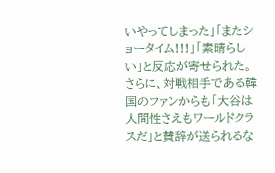いやってしまった」「またショータイム!!!」「素晴らしい」と反応が寄せられた。さらに、対戦相手である韓国のファンからも「大谷は人間性さえもワールドクラスだ」と賛辞が送られるな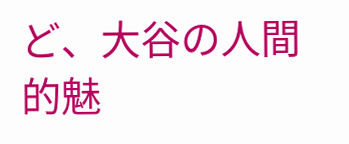ど、大谷の人間的魅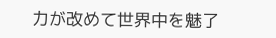力が改めて世界中を魅了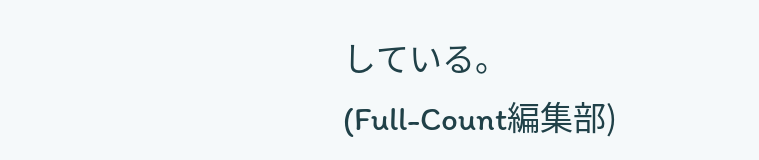している。
(Full-Count編集部)